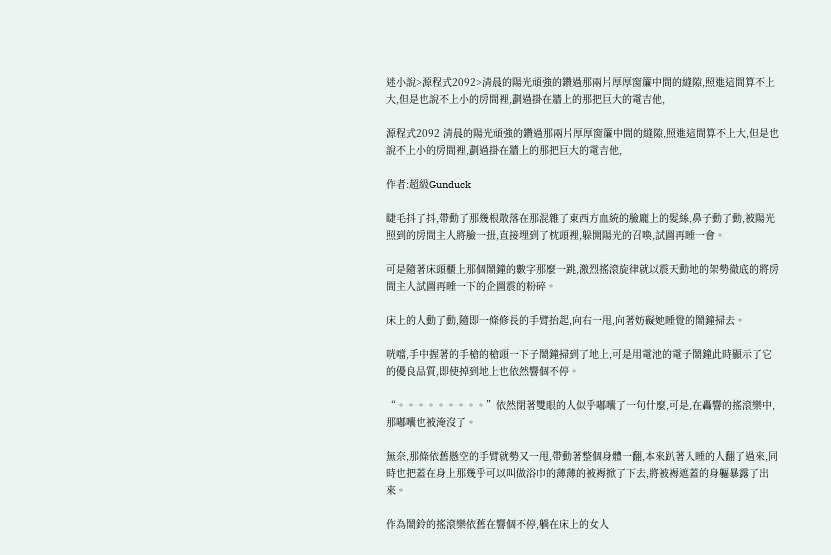迷小說>源程式2092>清晨的陽光頑強的鑽過那兩片厚厚窗簾中間的縫隙,照進這間算不上大,但是也說不上小的房間裡,劃過掛在牆上的那把巨大的電吉他,

源程式2092 清晨的陽光頑強的鑽過那兩片厚厚窗簾中間的縫隙,照進這間算不上大,但是也說不上小的房間裡,劃過掛在牆上的那把巨大的電吉他,

作者:超級Gunduck

睫毛抖了抖,帶動了那幾根散落在那混雜了東西方血統的臉龐上的髮絲,鼻子動了動,被陽光照到的房間主人將臉一扭,直接埋到了枕頭裡,躲開陽光的召喚,試圖再睡一會。

可是隨著床頭櫃上那個鬧鐘的數字那麼一跳,激烈搖滾旋律就以震天動地的架勢徹底的將房間主人試圖再睡一下的企圖震的粉碎。

床上的人動了動,隨即一條修長的手臂抬起,向右一甩,向著妨礙她睡覺的鬧鐘掃去。

咣噹,手中握著的手槍的槍頭一下子鬧鐘掃到了地上,可是用電池的電子鬧鐘此時顯示了它的優良品質,即使掉到地上也依然響個不停。

“。。。。。。。。。”依然閉著雙眼的人似乎嘟囔了一句什麼,可是,在轟響的搖滾樂中,那嘟囔也被淹沒了。

無奈,那條依舊懸空的手臂就勢又一甩,帶動著整個身體一翻,本來趴著入睡的人翻了過來,同時也把蓋在身上那幾乎可以叫做浴巾的薄薄的被褥掀了下去,將被褥遮蓋的身軀暴露了出來。

作為鬧鈴的搖滾樂依舊在響個不停,躺在床上的女人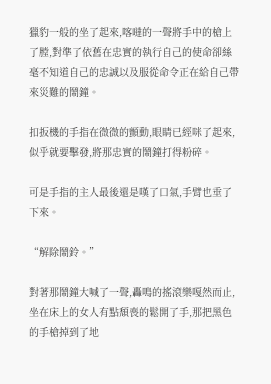獵豹一般的坐了起來,喀噠的一聲將手中的槍上了膛,對準了依舊在忠實的執行自己的使命卻絲毫不知道自己的忠誠以及服從命令正在給自己帶來災難的鬧鐘。

扣扳機的手指在微微的顫動,眼睛已經咪了起來,似乎就要擊發,將那忠實的鬧鐘打得粉碎。

可是手指的主人最後還是嘆了口氣,手臂也垂了下來。

“解除鬧鈴。”

對著那鬧鐘大喊了一聲,轟鳴的搖滾樂嘎然而止,坐在床上的女人有點頹喪的鬆開了手,那把黑色的手槍掉到了地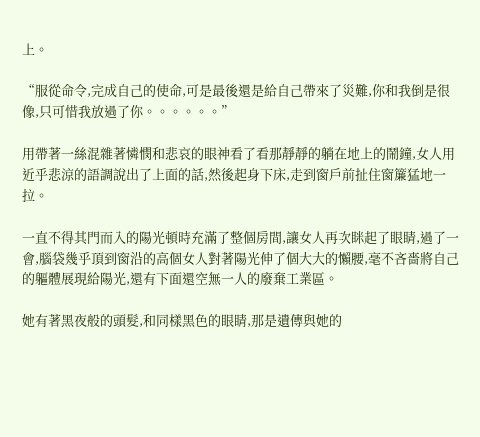上。

“服從命令,完成自己的使命,可是最後還是給自己帶來了災難,你和我倒是很像,只可惜我放過了你。。。。。。”

用帶著一絲混雜著憐憫和悲哀的眼神看了看那靜靜的躺在地上的鬧鐘,女人用近乎悲涼的語調說出了上面的話,然後起身下床,走到窗戶前扯住窗簾猛地一拉。

一直不得其門而入的陽光頓時充滿了整個房間,讓女人再次眯起了眼睛,過了一會,腦袋幾乎頂到窗沿的高個女人對著陽光伸了個大大的懶腰,毫不吝嗇將自己的軀體展現給陽光,還有下面還空無一人的廢棄工業區。

她有著黑夜般的頭髮,和同樣黑色的眼睛,那是遺傳與她的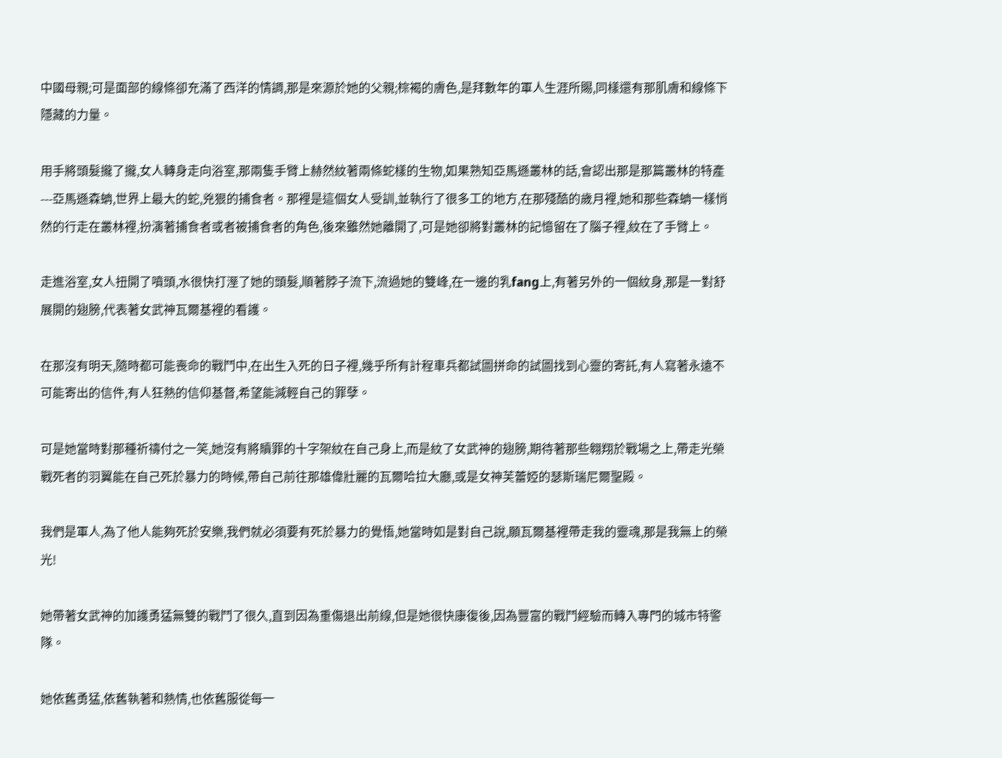中國母親;可是面部的線條卻充滿了西洋的情調,那是來源於她的父親;棕褐的膚色,是拜數年的軍人生涯所賜,同樣還有那肌膚和線條下隱藏的力量。

用手將頭髮攏了攏,女人轉身走向浴室,那兩隻手臂上赫然紋著兩條蛇樣的生物,如果熟知亞馬遜叢林的話,會認出那是那篇叢林的特產---亞馬遜森蚺,世界上最大的蛇,兇狠的捕食者。那裡是這個女人受訓,並執行了很多工的地方,在那殘酷的歲月裡,她和那些森蚺一樣悄然的行走在叢林裡,扮演著捕食者或者被捕食者的角色,後來雖然她離開了,可是她卻將對叢林的記憶留在了腦子裡,紋在了手臂上。

走進浴室,女人扭開了噴頭,水很快打溼了她的頭髮,順著脖子流下,流過她的雙峰,在一邊的乳fang上,有著另外的一個紋身,那是一對舒展開的翅膀,代表著女武神瓦爾基裡的看護。

在那沒有明天,隨時都可能喪命的戰鬥中,在出生入死的日子裡,幾乎所有計程車兵都試圖拼命的試圖找到心靈的寄託,有人寫著永遠不可能寄出的信件,有人狂熱的信仰基督,希望能減輕自己的罪孽。

可是她當時對那種祈禱付之一笑,她沒有將贖罪的十字架紋在自己身上,而是紋了女武神的翅膀,期待著那些翱翔於戰場之上,帶走光榮戰死者的羽翼能在自己死於暴力的時候,帶自己前往那雄偉壯麗的瓦爾哈拉大廳,或是女神芙蕾婭的瑟斯瑞尼爾聖殿。

我們是軍人,為了他人能夠死於安樂,我們就必須要有死於暴力的覺悟,她當時如是對自己說,願瓦爾基裡帶走我的靈魂,那是我無上的榮光!

她帶著女武神的加護勇猛無雙的戰鬥了很久,直到因為重傷退出前線,但是她很快康復後,因為豐富的戰鬥經驗而轉入專門的城市特警隊。

她依舊勇猛,依舊執著和熱情,也依舊服從每一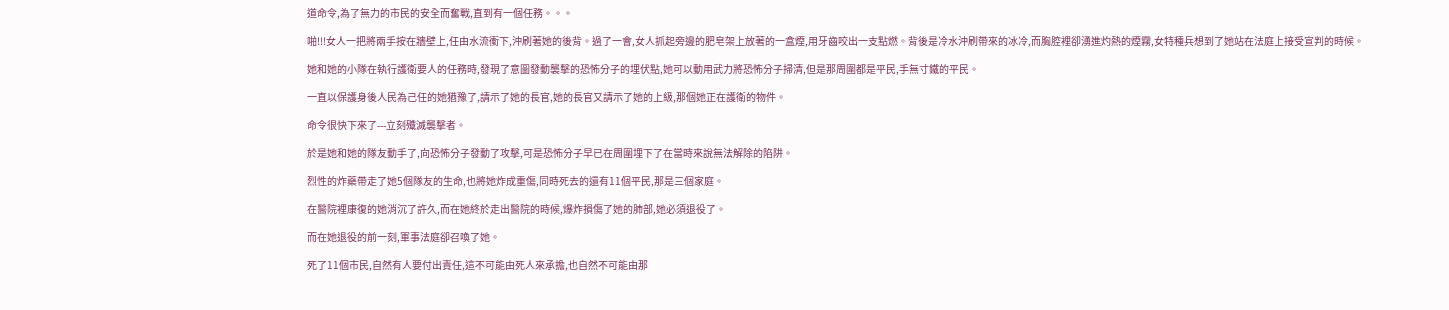道命令,為了無力的市民的安全而奮戰,直到有一個任務。。。

啪!!!女人一把將兩手按在牆壁上,任由水流衝下,沖刷著她的後背。過了一會,女人抓起旁邊的肥皂架上放著的一盒煙,用牙齒咬出一支點燃。背後是冷水沖刷帶來的冰冷,而胸腔裡卻湧進灼熱的煙霧,女特種兵想到了她站在法庭上接受宣判的時候。

她和她的小隊在執行護衛要人的任務時,發現了意圖發動襲擊的恐怖分子的埋伏點,她可以動用武力將恐怖分子掃清,但是那周圍都是平民,手無寸鐵的平民。

一直以保護身後人民為己任的她猶豫了,請示了她的長官,她的長官又請示了她的上級,那個她正在護衛的物件。

命令很快下來了---立刻殲滅襲擊者。

於是她和她的隊友動手了,向恐怖分子發動了攻擊,可是恐怖分子早已在周圍埋下了在當時來說無法解除的陷阱。

烈性的炸藥帶走了她5個隊友的生命,也將她炸成重傷,同時死去的還有11個平民,那是三個家庭。

在醫院裡康復的她消沉了許久,而在她終於走出醫院的時候,爆炸損傷了她的肺部,她必須退役了。

而在她退役的前一刻,軍事法庭卻召喚了她。

死了11個市民,自然有人要付出責任,這不可能由死人來承擔,也自然不可能由那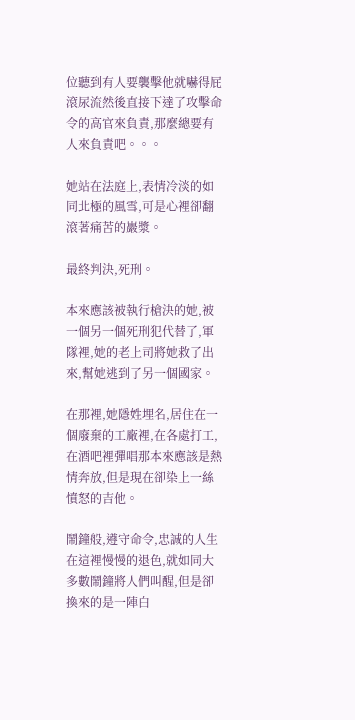位聽到有人要襲擊他就嚇得屁滾尿流然後直接下達了攻擊命令的高官來負責,那麼總要有人來負責吧。。。

她站在法庭上,表情冷淡的如同北極的風雪,可是心裡卻翻滾著痛苦的巖漿。

最終判決,死刑。

本來應該被執行槍決的她,被一個另一個死刑犯代替了,軍隊裡,她的老上司將她救了出來,幫她逃到了另一個國家。

在那裡,她隱姓埋名,居住在一個廢棄的工廠裡,在各處打工,在酒吧裡彈唱那本來應該是熱情奔放,但是現在卻染上一絲憤怒的吉他。

鬧鐘般,遵守命令,忠誠的人生在這裡慢慢的退色,就如同大多數鬧鐘將人們叫醒,但是卻換來的是一陣白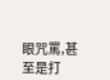眼咒罵,甚至是打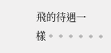飛的待遇一樣。。。。。。